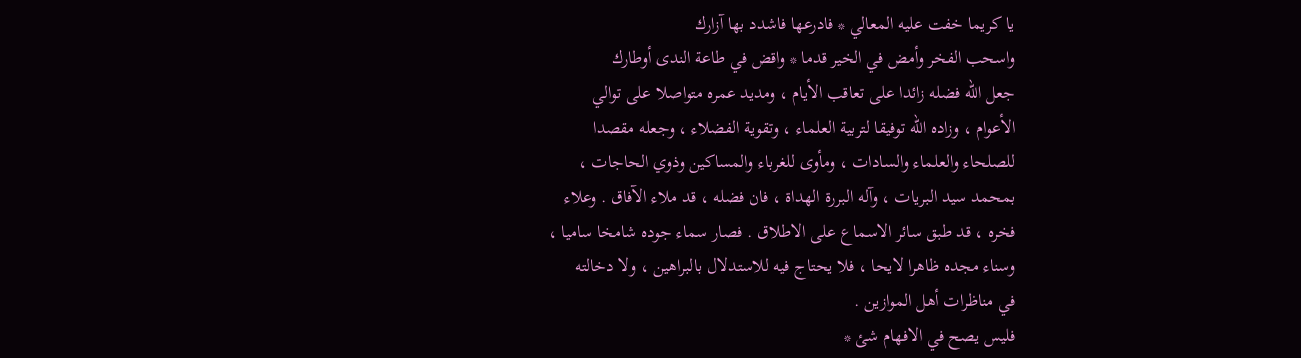يا كريما خفت عليه المعالي * فادرعها فاشدد بها آزارك
واسحب الفخر وأمض في الخير قدما * واقض في طاعة الندى أوطارك
جعل الله فضله زائدا على تعاقب الأيام ، ومديد عمره متواصلا على توالي
الأعوام ، وزاده الله توفيقا لتربية العلماء ، وتقوية الفضلاء ، وجعله مقصدا
للصلحاء والعلماء والسادات ، ومأوى للغرباء والمساكين وذوي الحاجات ،
بمحمد سيد البريات ، وآله البررة الهداة ، فان فضله ، قد ملاء الآفاق . وعلاء
فخره ، قد طبق سائر الاسماع على الاطلاق . فصار سماء جوده شامخا ساميا ،
وسناء مجده ظاهرا لايحا ، فلا يحتاج فيه للاستدلال بالبراهين ، ولا دخالته
في مناظرات أهل الموازين .
فليس يصح في الافهام شئ *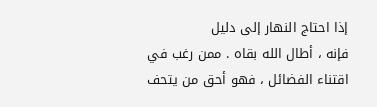إذا احتاج النهار إلى دليل
فإنه ، أطال الله بقاه . ممن رغب في اقتناء الفضائل ، فهو أحق من يتحف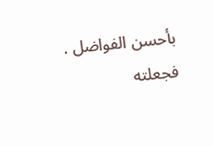بأحسن الفواضل . فجعلته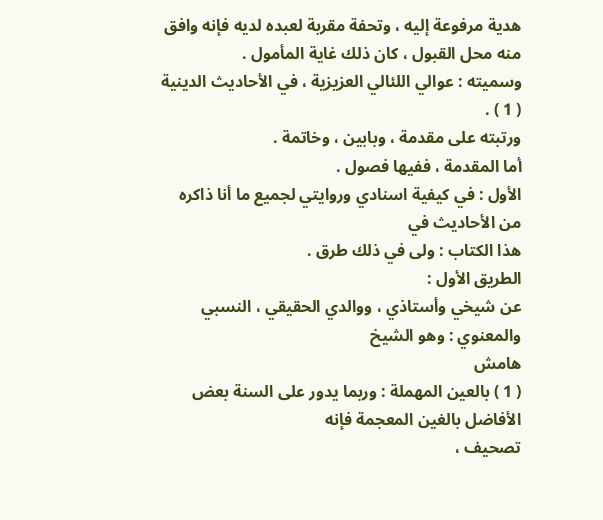هدية مرفوعة إليه ، وتحفة مقربة لعبده لديه فإنه وافق
منه محل القبول ، كان ذلك غاية المأمول .
وسميته : عوالي اللئالي العزيزية ، في الأحاديث الدينية ( 1 ) .
ورتبته على مقدمة ، وبابين ، وخاتمة .
أما المقدمة ، ففيها فصول .
الأول : في كيفية اسنادي وروايتي لجميع ما أنا ذاكره من الأحاديث في
هذا الكتاب : ولى في ذلك طرق .
الطريق الأول :
عن شيخي وأستاذي ، ووالدي الحقيقي ، النسبي والمعنوي : وهو الشيخ
هامش
( 1 ) بالعين المهملة : وربما يدور على السنة بعض الأفاضل بالغين المعجمة فإنه
تصحيف ،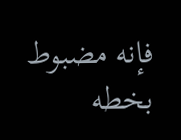فإنه مضبوط بخطه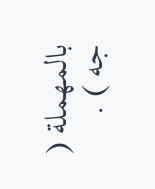بالمهملة ( جه ) .